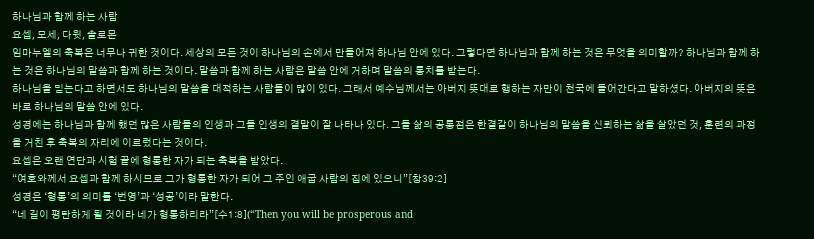하나님과 함께 하는 사람
요셉, 모세, 다윗, 솔로몬
임마누엘의 축복은 너무나 귀한 것이다. 세상의 모든 것이 하나님의 손에서 만들어져 하나님 안에 있다. 그렇다면 하나님과 함께 하는 것은 무엇을 의미할까? 하나님과 함께 하는 것은 하나님의 말씀과 함께 하는 것이다. 말씀과 함께 하는 사람은 말씀 안에 거하며 말씀의 통치를 받는다.
하나님을 믿는다고 하면서도 하나님의 말씀을 대적하는 사람들이 많이 있다. 그래서 예수님께서는 아버지 뜻대로 행하는 자만이 천국에 들어간다고 말하셨다. 아버지의 뜻은 바로 하나님의 말씀 안에 있다.
성경에는 하나님과 함께 했던 많은 사람들의 인생과 그들 인생의 결말이 잘 나타나 있다. 그들 삶의 공통점은 한결같이 하나님의 말씀을 신뢰하는 삶을 살았던 것, 훈련의 과정을 거친 후 축복의 자리에 이르렀다는 것이다.
요셉은 오랜 연단과 시험 끝에 형통한 자가 되는 축복을 받았다.
“여호와께서 요셉과 함께 하시므로 그가 형통한 자가 되어 그 주인 애굽 사람의 집에 있으니”[창39:2]
성경은 ‘형통’의 의미를 ‘번영’과 ‘성공’이라 말한다.
“네 길이 평탄하게 될 것이라 네가 형통하리라”[수1:8](“Then you will be prosperous and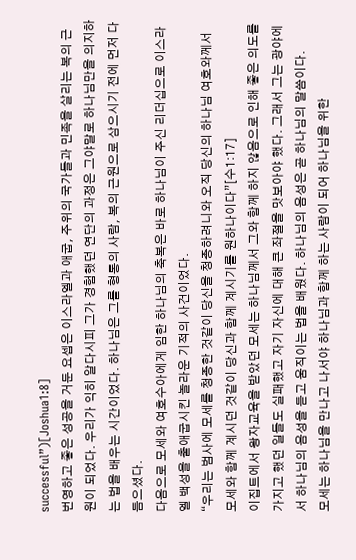successful”)[Joshua1:8]
번영하고 좋은 성공을 거둔 요셉은 이스라엘과 애굽, 주위의 국가들과 민족을 살리는 복의 근원이 되었다. 우리가 익히 알다시피 그가 경험했던 연단의 과정은 그야말로 하나님만을 의지하는 법을 배우는 시간이었다. 하나님은 그를 형통의 사람, 복의 근원으로 삼으시기 전에 먼저 다듬으셨다.
다음으로 모세와 여호수아에게 임한 하나님의 축복은 바로 하나님이 주신 리더십으로 이스라엘 백성을 출애굽시킨 놀라운 기적의 사건이었다.
“우리는 범사에 모세를 청종한 것같이 당신을 청종하려니와 오직 당신의 하나님 여호와께서 모세와 함께 계시던 것같이 당신과 함께 계시기를 원하나이다”[수1:17]
이집트에서 왕자교육을 받았던 모세는 하나님께서 그와 함께 하지 않음으로 인해 좋은 의도를 가지고 했던 일들도 실패했고 자기 자신에 대해 큰 좌절을 맛보아야 했다. 그래서 그는 광야에서 하나님의 음성을 듣고 움직이는 법을 배웠다. 하나님의 음성은 곧 하나님의 말씀이다.
모세는 하나님을 만나고 나서야 하나님과 함께 하는 사람이 되어 하나님을 위한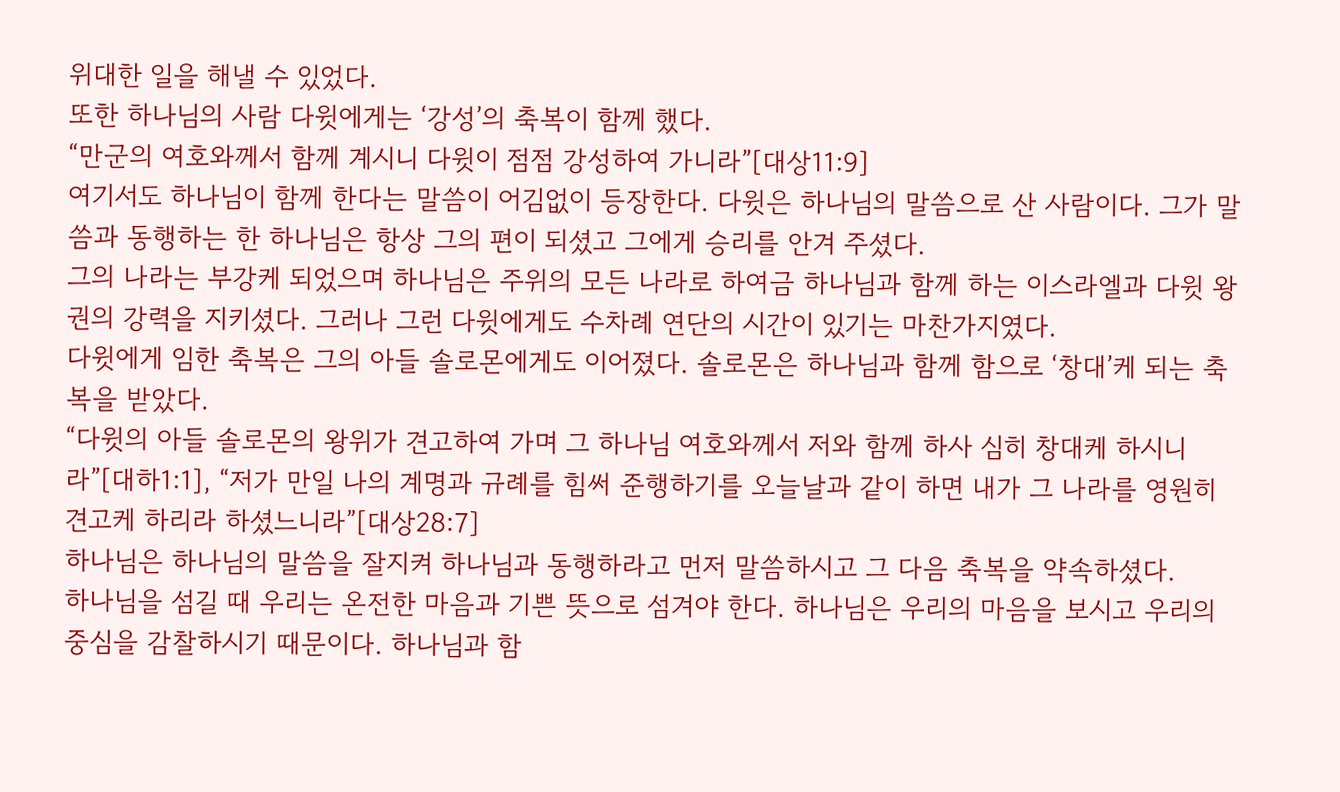위대한 일을 해낼 수 있었다.
또한 하나님의 사람 다윗에게는 ‘강성’의 축복이 함께 했다.
“만군의 여호와께서 함께 계시니 다윗이 점점 강성하여 가니라”[대상11:9]
여기서도 하나님이 함께 한다는 말씀이 어김없이 등장한다. 다윗은 하나님의 말씀으로 산 사람이다. 그가 말씀과 동행하는 한 하나님은 항상 그의 편이 되셨고 그에게 승리를 안겨 주셨다.
그의 나라는 부강케 되었으며 하나님은 주위의 모든 나라로 하여금 하나님과 함께 하는 이스라엘과 다윗 왕권의 강력을 지키셨다. 그러나 그런 다윗에게도 수차례 연단의 시간이 있기는 마찬가지였다.
다윗에게 임한 축복은 그의 아들 솔로몬에게도 이어졌다. 솔로몬은 하나님과 함께 함으로 ‘창대’케 되는 축복을 받았다.
“다윗의 아들 솔로몬의 왕위가 견고하여 가며 그 하나님 여호와께서 저와 함께 하사 심히 창대케 하시니라”[대하1:1], “저가 만일 나의 계명과 규례를 힘써 준행하기를 오늘날과 같이 하면 내가 그 나라를 영원히 견고케 하리라 하셨느니라”[대상28:7]
하나님은 하나님의 말씀을 잘지켜 하나님과 동행하라고 먼저 말씀하시고 그 다음 축복을 약속하셨다.
하나님을 섬길 때 우리는 온전한 마음과 기쁜 뜻으로 섬겨야 한다. 하나님은 우리의 마음을 보시고 우리의 중심을 감찰하시기 때문이다. 하나님과 함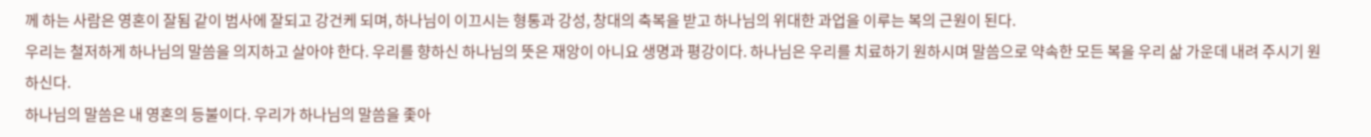께 하는 사람은 영혼이 잘됨 같이 범사에 잘되고 강건케 되며, 하나님이 이끄시는 형통과 강성, 창대의 축복을 받고 하나님의 위대한 과업을 이루는 복의 근원이 된다.
우리는 철저하게 하나님의 말씀을 의지하고 살아야 한다. 우리를 향하신 하나님의 뜻은 재앙이 아니요 생명과 평강이다. 하나님은 우리를 치료하기 원하시며 말씀으로 약속한 모든 복을 우리 삶 가운데 내려 주시기 원하신다.
하나님의 말씀은 내 영혼의 등불이다. 우리가 하나님의 말씀을 좇아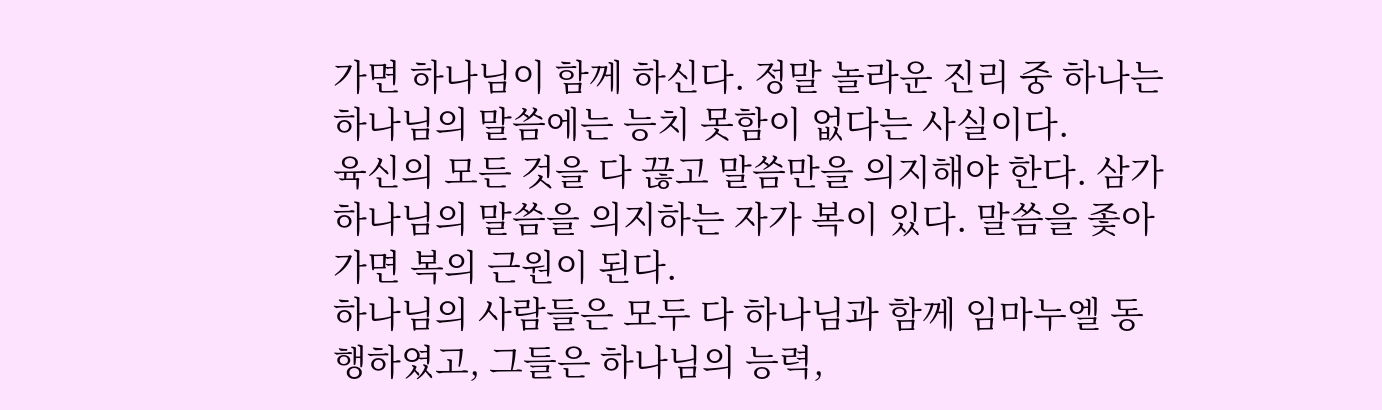가면 하나님이 함께 하신다. 정말 놀라운 진리 중 하나는 하나님의 말씀에는 능치 못함이 없다는 사실이다.
육신의 모든 것을 다 끊고 말씀만을 의지해야 한다. 삼가 하나님의 말씀을 의지하는 자가 복이 있다. 말씀을 좇아가면 복의 근원이 된다.
하나님의 사람들은 모두 다 하나님과 함께 임마누엘 동행하였고, 그들은 하나님의 능력,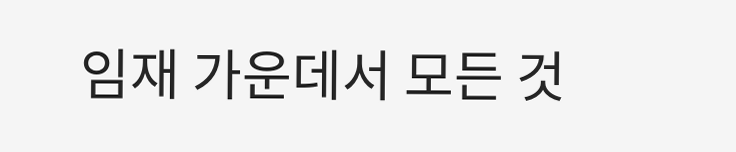임재 가운데서 모든 것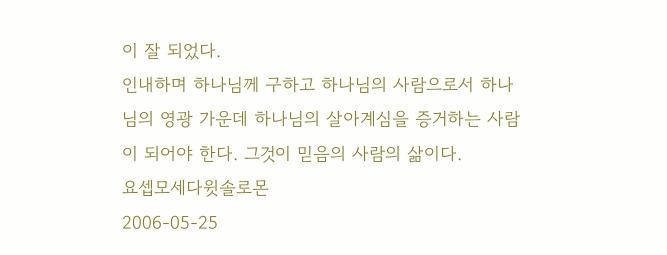이 잘 되었다.
인내하며 하나님께 구하고 하나님의 사람으로서 하나님의 영광 가운데 하나님의 살아계심을 증거하는 사람이 되어야 한다. 그것이 믿음의 사람의 삶이다.
요셉모세다윗솔로몬
2006-05-25